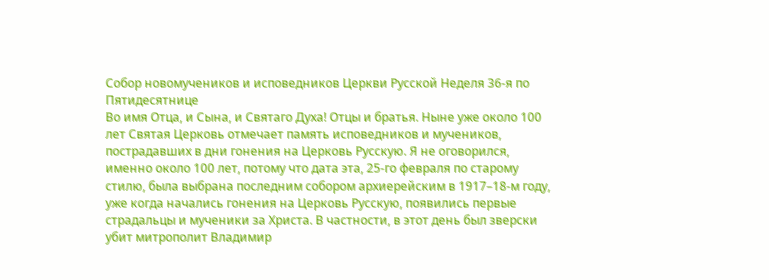Собор новомучеников и исповедников Церкви Русской Неделя 36-я по Пятидесятнице
Во имя Отца, и Сына, и Святаго Духа! Отцы и братья. Ныне уже около 100 лет Святая Церковь отмечает память исповедников и мучеников, пострадавших в дни гонения на Церковь Русскую. Я не оговорился, именно около 100 лет, потому что дата эта, 25-го февраля по старому стилю, была выбрана последним собором архиерейским в 1917–18-м году, уже когда начались гонения на Церковь Русскую, появились первые страдальцы и мученики за Христа. В частности, в этот день был зверски убит митрополит Владимир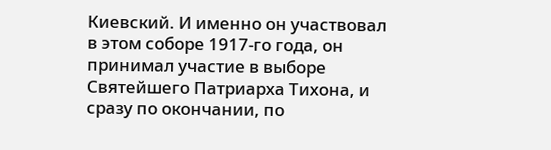Киевский. И именно он участвовал в этом соборе 1917-го года, он принимал участие в выборе Святейшего Патриарха Тихона, и сразу по окончании, по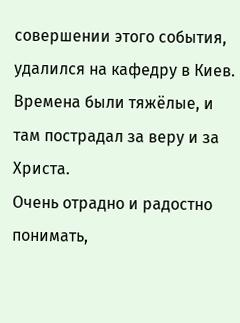совершении этого события, удалился на кафедру в Киев. Времена были тяжёлые, и там пострадал за веру и за Христа.
Очень отрадно и радостно понимать,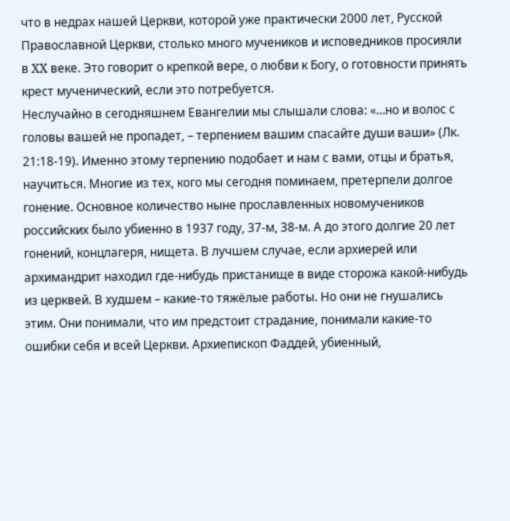что в недрах нашей Церкви, которой уже практически 2000 лет, Русской Православной Церкви, столько много мучеников и исповедников просияли в XX веке. Это говорит о крепкой вере, о любви к Богу, о готовности принять крест мученический, если это потребуется.
Неслучайно в сегодняшнем Евангелии мы слышали слова: «…но и волос с головы вашей не пропадет, – терпением вашим спасайте души ваши» (Лк. 21:18-19). Именно этому терпению подобает и нам с вами, отцы и братья, научиться. Многие из тех, кого мы сегодня поминаем, претерпели долгое гонение. Основное количество ныне прославленных новомучеников российских было убиенно в 1937 году, 37-м, 38-м. А до этого долгие 20 лет гонений, концлагеря, нищета. В лучшем случае, если архиерей или архимандрит находил где-нибудь пристанище в виде сторожа какой-нибудь из церквей. В худшем – какие-то тяжёлые работы. Но они не гнушались этим. Они понимали, что им предстоит страдание, понимали какие-то ошибки себя и всей Церкви. Архиепископ Фаддей, убиенный,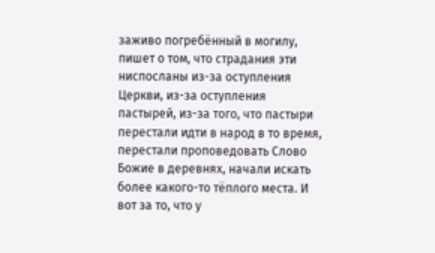заживо погребённый в могилу, пишет о том, что страдания эти ниспосланы из-за оступления Церкви, из-за оступления пастырей, из-за того, что пастыри перестали идти в народ в то время, перестали проповедовать Слово Божие в деревнях, начали искать более какого-то тёплого места. И вот за то, что у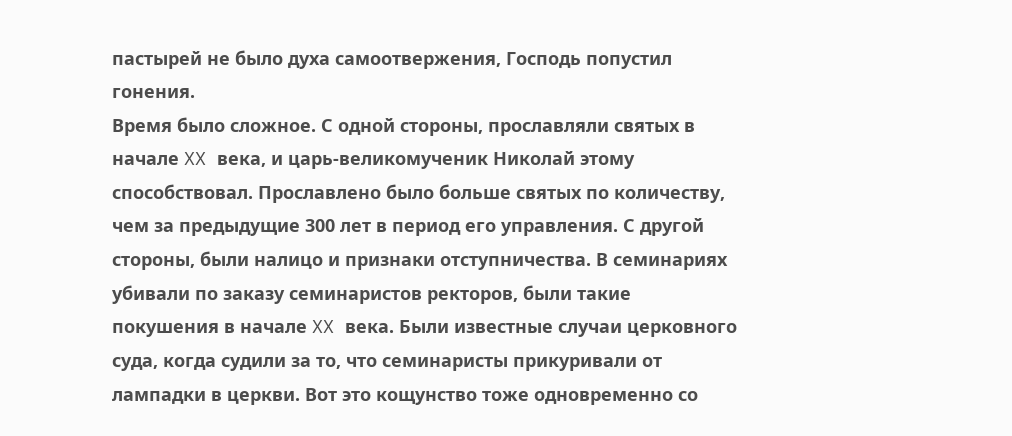пастырей не было духа самоотвержения, Господь попустил гонения.
Время было сложное. С одной стороны, прославляли святых в начале XX века, и царь-великомученик Николай этому способствовал. Прославлено было больше святых по количеству, чем за предыдущие 300 лет в период его управления. С другой стороны, были налицо и признаки отступничества. В семинариях убивали по заказу семинаристов ректоров, были такие покушения в начале XX века. Были известные случаи церковного суда, когда судили за то, что семинаристы прикуривали от лампадки в церкви. Вот это кощунство тоже одновременно со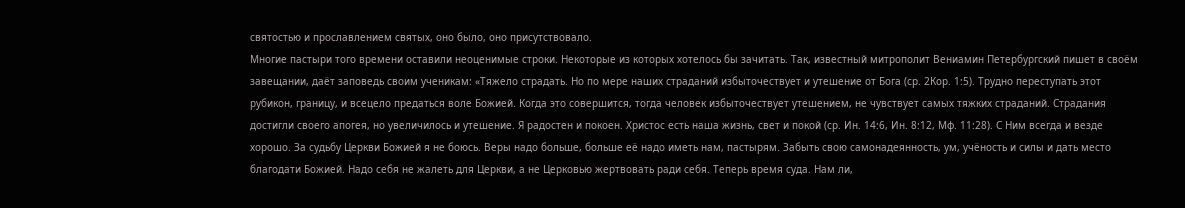святостью и прославлением святых, оно было, оно присутствовало.
Многие пастыри того времени оставили неоценимые строки. Некоторые из которых хотелось бы зачитать. Так, известный митрополит Вениамин Петербургский пишет в своём завещании, даёт заповедь своим ученикам: «Тяжело страдать. Но по мере наших страданий избыточествует и утешение от Бога (ср. 2Кор. 1:5). Трудно переступать этот рубикон, границу, и всецело предаться воле Божией. Когда это совершится, тогда человек избыточествует утешением, не чувствует самых тяжких страданий. Страдания достигли своего апогея, но увеличилось и утешение. Я радостен и покоен. Христос есть наша жизнь, свет и покой (ср. Ин. 14:6, Ин. 8:12, Мф. 11:28). С Ним всегда и везде хорошо. За судьбу Церкви Божией я не боюсь. Веры надо больше, больше её надо иметь нам, пастырям. Забыть свою самонадеянность, ум, учёность и силы и дать место благодати Божией. Надо себя не жалеть для Церкви, а не Церковью жертвовать ради себя. Теперь время суда. Нам ли,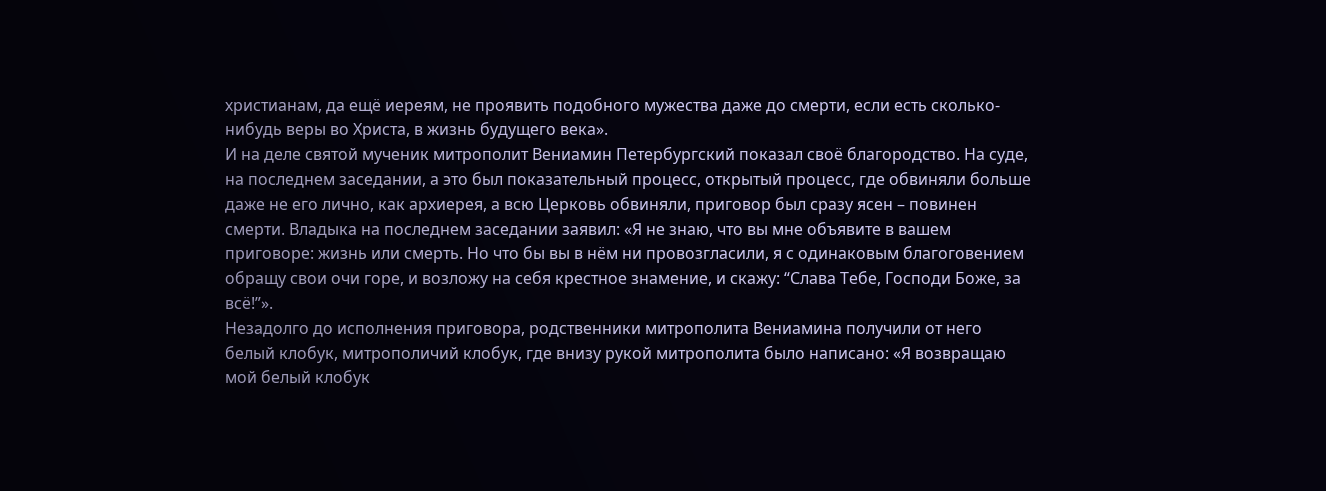христианам, да ещё иереям, не проявить подобного мужества даже до смерти, если есть сколько-нибудь веры во Христа, в жизнь будущего века».
И на деле святой мученик митрополит Вениамин Петербургский показал своё благородство. На суде, на последнем заседании, а это был показательный процесс, открытый процесс, где обвиняли больше даже не его лично, как архиерея, а всю Церковь обвиняли, приговор был сразу ясен – повинен смерти. Владыка на последнем заседании заявил: «Я не знаю, что вы мне объявите в вашем приговоре: жизнь или смерть. Но что бы вы в нём ни провозгласили, я с одинаковым благоговением обращу свои очи горе, и возложу на себя крестное знамение, и скажу: “Слава Тебе, Господи Боже, за всё!”».
Незадолго до исполнения приговора, родственники митрополита Вениамина получили от него белый клобук, митрополичий клобук, где внизу рукой митрополита было написано: «Я возвращаю мой белый клобук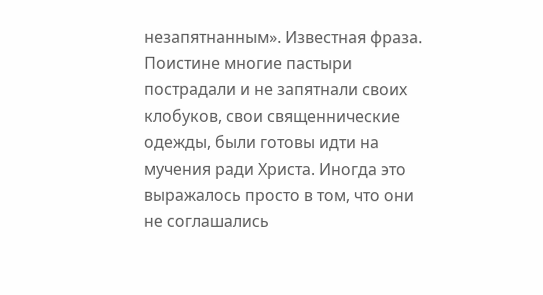незапятнанным». Известная фраза.
Поистине многие пастыри пострадали и не запятнали своих клобуков, свои священнические одежды, были готовы идти на мучения ради Христа. Иногда это выражалось просто в том, что они не соглашались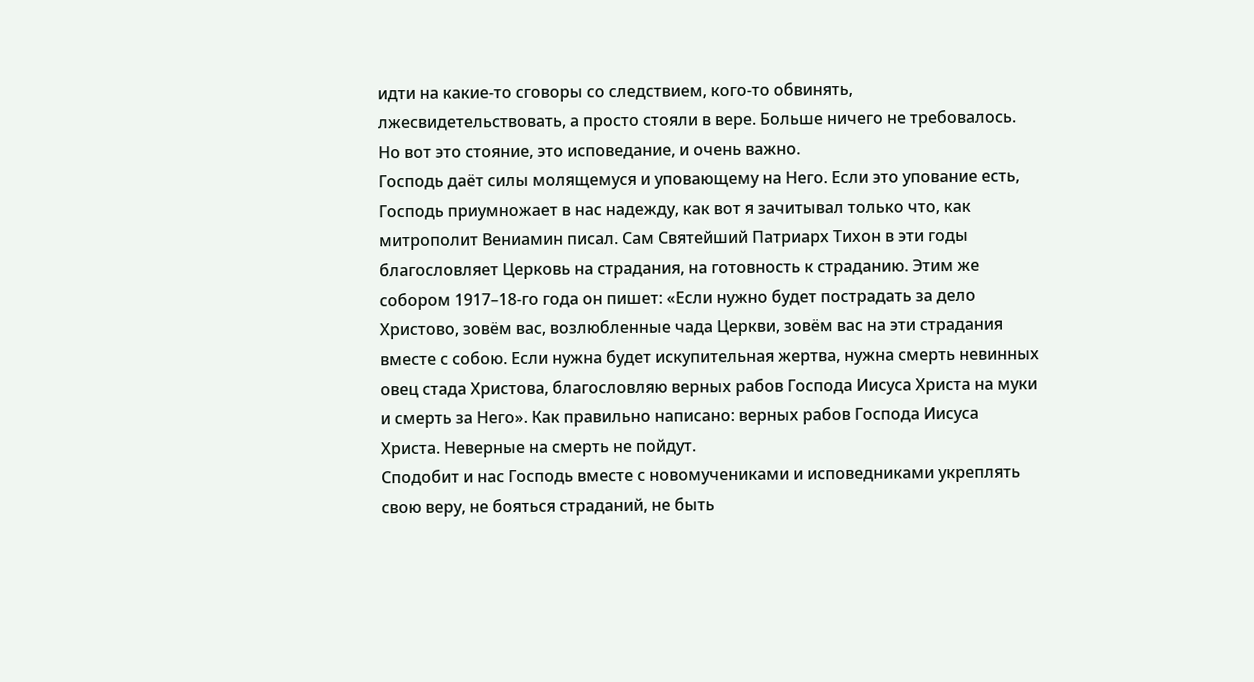идти на какие-то сговоры со следствием, кого-то обвинять, лжесвидетельствовать, а просто стояли в вере. Больше ничего не требовалось. Но вот это стояние, это исповедание, и очень важно.
Господь даёт силы молящемуся и уповающему на Него. Если это упование есть, Господь приумножает в нас надежду, как вот я зачитывал только что, как митрополит Вениамин писал. Сам Святейший Патриарх Тихон в эти годы благословляет Церковь на страдания, на готовность к страданию. Этим же собором 1917–18-го года он пишет: «Если нужно будет пострадать за дело Христово, зовём вас, возлюбленные чада Церкви, зовём вас на эти страдания вместе с собою. Если нужна будет искупительная жертва, нужна смерть невинных овец стада Христова, благословляю верных рабов Господа Иисуса Христа на муки и смерть за Него». Как правильно написано: верных рабов Господа Иисуса Христа. Неверные на смерть не пойдут.
Сподобит и нас Господь вместе с новомучениками и исповедниками укреплять свою веру, не бояться страданий, не быть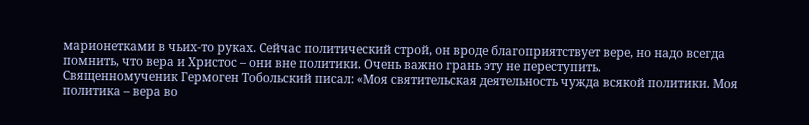марионетками в чьих-то руках. Сейчас политический строй, он вроде благоприятствует вере, но надо всегда помнить, что вера и Христос – они вне политики. Очень важно грань эту не переступить.
Священномученик Гермоген Тобольский писал: «Моя святительская деятельность чужда всякой политики. Моя политика – вера во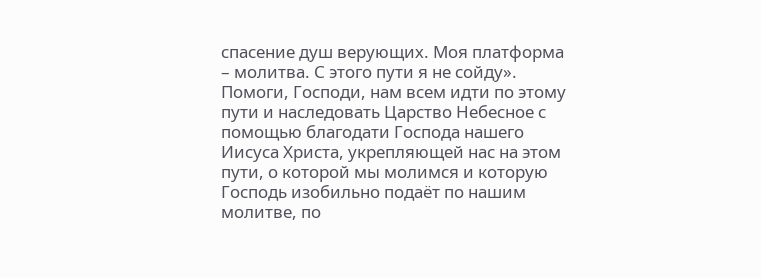спасение душ верующих. Моя платформа – молитва. С этого пути я не сойду».
Помоги, Господи, нам всем идти по этому пути и наследовать Царство Небесное с помощью благодати Господа нашего Иисуса Христа, укрепляющей нас на этом пути, о которой мы молимся и которую Господь изобильно подаёт по нашим молитве, по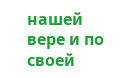нашей вере и по своей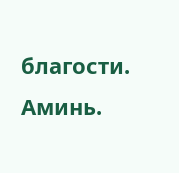благости. Аминь.